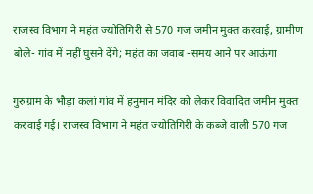राजस्व विभाग ने महंत ज्योतिगिरी से 570 गज जमीन मुक्त करवाई, ग्रामीण बोले- गांव में नहीं घुसने देंगे; महंत का जवाब -समय आने पर आऊंगा

गुरुग्राम के भौड़ा कलां गांव में हनुमान मंदिर को लेकर विवादित जमीन मुक्त करवाई गई। राजस्व विभाग ने महंत ज्योतिगिरी के कब्जे वाली 570 गज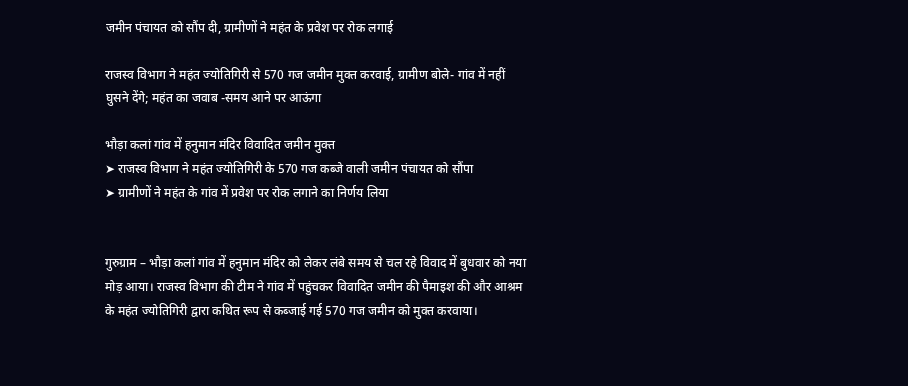जमीन पंचायत को सौंप दी, ग्रामीणों ने महंत के प्रवेश पर रोक लगाई

राजस्व विभाग ने महंत ज्योतिगिरी से 570 गज जमीन मुक्त करवाई, ग्रामीण बोले- गांव में नहीं घुसने देंगे; महंत का जवाब -समय आने पर आऊंगा

भौड़ा कलां गांव में हनुमान मंदिर विवादित जमीन मुक्त
➤ राजस्व विभाग ने महंत ज्योतिगिरी के 570 गज कब्जे वाली जमीन पंचायत को सौंपा
➤ ग्रामीणों ने महंत के गांव में प्रवेश पर रोक लगाने का निर्णय लिया


गुरुग्राम – भौड़ा कलां गांव में हनुमान मंदिर को लेकर लंबे समय से चल रहे विवाद में बुधवार को नया मोड़ आया। राजस्व विभाग की टीम ने गांव में पहुंचकर विवादित जमीन की पैमाइश की और आश्रम के महंत ज्योतिगिरी द्वारा कथित रूप से कब्जाई गई 570 गज जमीन को मुक्त करवाया।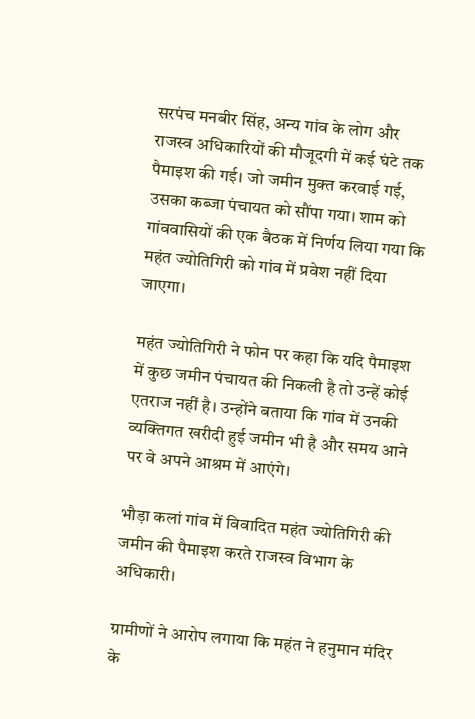सरपंच मनबीर सिंह, अन्य गांव के लोग और राजस्व अधिकारियों की मौजूदगी में कई घंटे तक पैमाइश की गई। जो जमीन मुक्त करवाई गई, उसका कब्जा पंचायत को सौंपा गया। शाम को गांववासियों की एक बैठक में निर्णय लिया गया कि महंत ज्योतिगिरी को गांव में प्रवेश नहीं दिया जाएगा।

महंत ज्योतिगिरी ने फोन पर कहा कि यदि पैमाइश में कुछ जमीन पंचायत की निकली है तो उन्हें कोई एतराज नहीं है। उन्होंने बताया कि गांव में उनकी व्यक्तिगत खरीदी हुई जमीन भी है और समय आने पर वे अपने आश्रम में आएंगे।

भौड़ा कलां गांव में विवादित महंत ज्योतिगिरी की जमीन की पैमाइश करते राजस्व विभाग के अधिकारी।

ग्रामीणों ने आरोप लगाया कि महंत ने हनुमान मंदिर के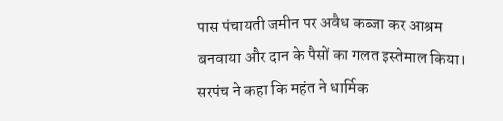पास पंचायती जमीन पर अवैध कब्जा कर आश्रम बनवाया और दान के पैसों का गलत इस्तेमाल किया। सरपंच ने कहा कि महंत ने धार्मिक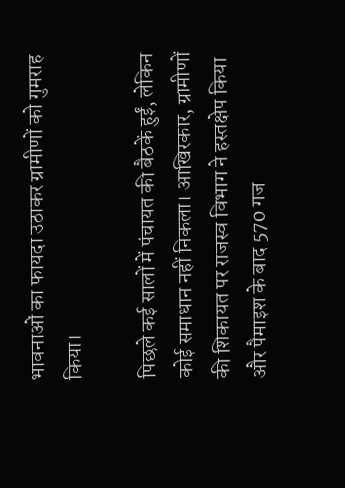भावनाओं का फायदा उठाकर ग्रामीणों को गुमराह किया।

पिछले कई सालों में पंचायत की बैठकें हुईं, लेकिन कोई समाधान नहीं निकला। आखिरकार, ग्रामीणों की शिकायत पर राजस्व विभाग ने हस्तक्षेप किया और पैमाइश के बाद 570 गज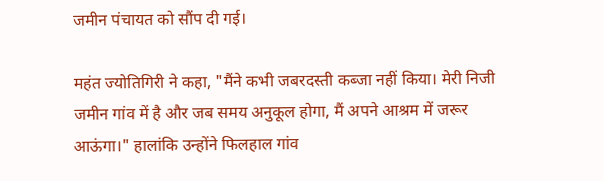जमीन पंचायत को सौंप दी गई।

महंत ज्योतिगिरी ने कहा, "मैंने कभी जबरदस्ती कब्जा नहीं किया। मेरी निजी जमीन गांव में है और जब समय अनुकूल होगा, मैं अपने आश्रम में जरूर आऊंगा।" हालांकि उन्होंने फिलहाल गांव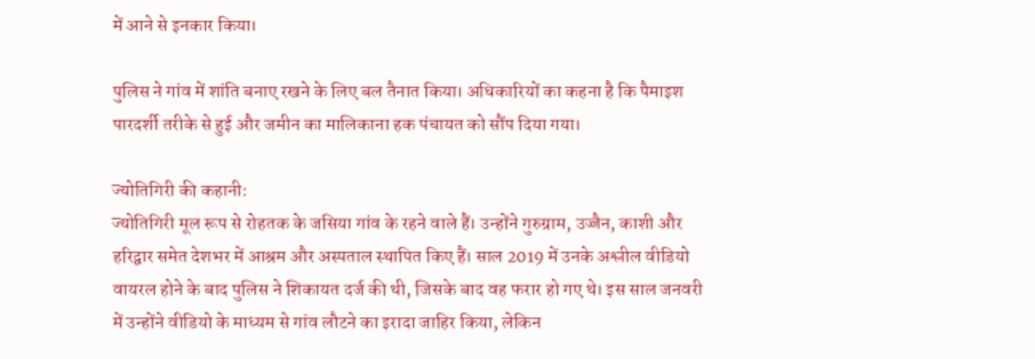में आने से इनकार किया।

पुलिस ने गांव में शांति बनाए रखने के लिए बल तैनात किया। अधिकारियों का कहना है कि पैमाइश पारदर्शी तरीके से हुई और जमीन का मालिकाना हक पंचायत को सौंप दिया गया।

ज्योतिगिरी की कहानी:
ज्योतिगिरी मूल रूप से रोहतक के जसिया गांव के रहने वाले हैं। उन्होंने गुरुग्राम, उज्जैन, काशी और हरिद्वार समेत देशभर में आश्रम और अस्पताल स्थापित किए हैं। साल 2019 में उनके अश्लील वीडियो वायरल होने के बाद पुलिस ने शिकायत दर्ज की थी, जिसके बाद वह फरार हो गए थे। इस साल जनवरी में उन्होंने वीडियो के माध्यम से गांव लौटने का इरादा जाहिर किया, लेकिन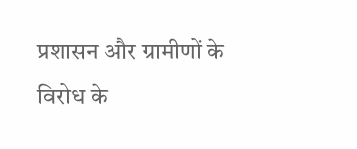प्रशासन और ग्रामीणों के विरोध के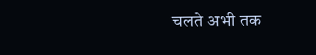चलते अभी तक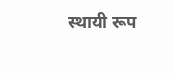स्थायी रूप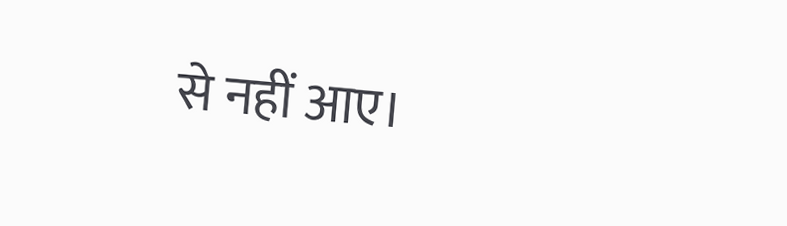से नहीं आए।